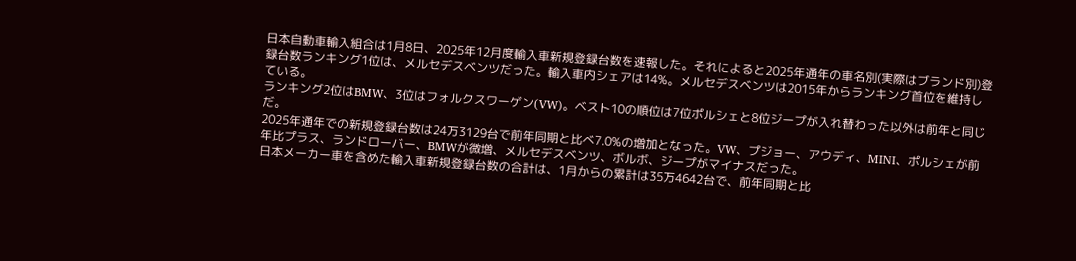日本自動車輸入組合は1月8日、2025年12月度輸入車新規登録台数を速報した。それによると2025年通年の車名別(実際はブランド別)登録台数ランキング1位は、メルセデスベンツだった。輸入車内シェアは14%。メルセデスベンツは2015年からランキング首位を維持している。
ランキング2位はBMW、3位はフォルクスワーゲン(VW)。ベスト10の順位は7位ポルシェと8位ジープが入れ替わった以外は前年と同じだ。
2025年通年での新規登録台数は24万3129台で前年同期と比べ7.0%の増加となった。VW、プジョー、アウディ、MINI、ポルシェが前年比プラス、ランドローバー、BMWが微増、メルセデスベンツ、ボルボ、ジープがマイナスだった。
日本メーカー車を含めた輸入車新規登録台数の合計は、1月からの累計は35万4642台で、前年同期と比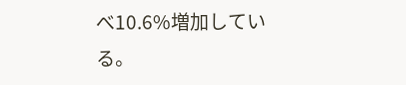べ10.6%増加している。